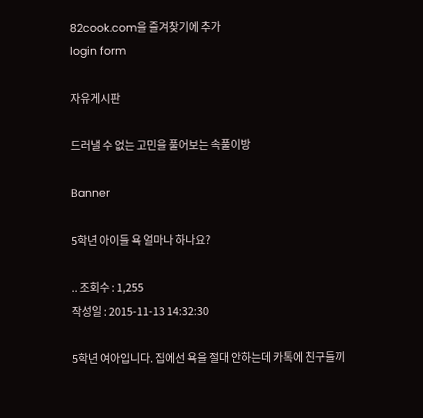82cook.com을 즐겨찾기에 추가
login form

자유게시판

드러낼 수 없는 고민을 풀어보는 속풀이방

Banner

5학년 아이들 욕 얼마나 하나요?

.. 조회수 : 1,255
작성일 : 2015-11-13 14:32:30

5학년 여아입니다. 집에선 욕을 절대 안하는데 카톡에 친구들끼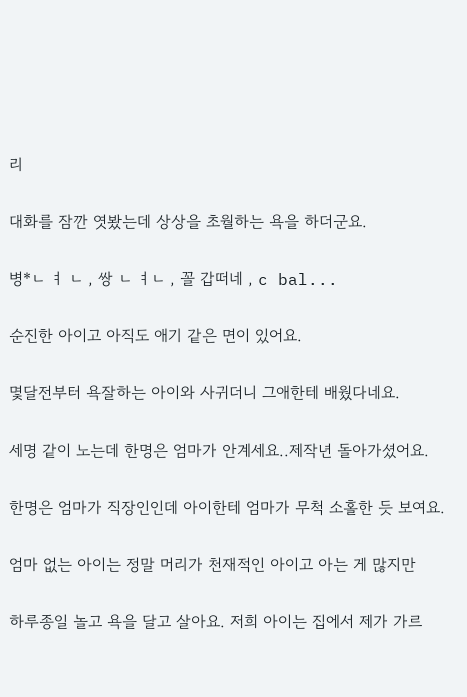리

대화를 잠깐 엿봤는데 상상을 초월하는 욕을 하더군요.

병*ㄴ ㅕ ㄴ , 쌍 ㄴ ㅕㄴ , 꼴 갑떠네 , c bal...

순진한 아이고 아직도 애기 같은 면이 있어요.

몇달전부터 욕잘하는 아이와 사귀더니 그애한테 배웠다네요.

세명 같이 노는데 한명은 엄마가 안계세요..제작년 돌아가셨어요.

한명은 엄마가 직장인인데 아이한테 엄마가 무척 소홀한 듯 보여요.

엄마 없는 아이는 정말 머리가 천재적인 아이고 아는 게 많지만

하루종일 놀고 욕을 달고 살아요. 저희 아이는 집에서 제가 가르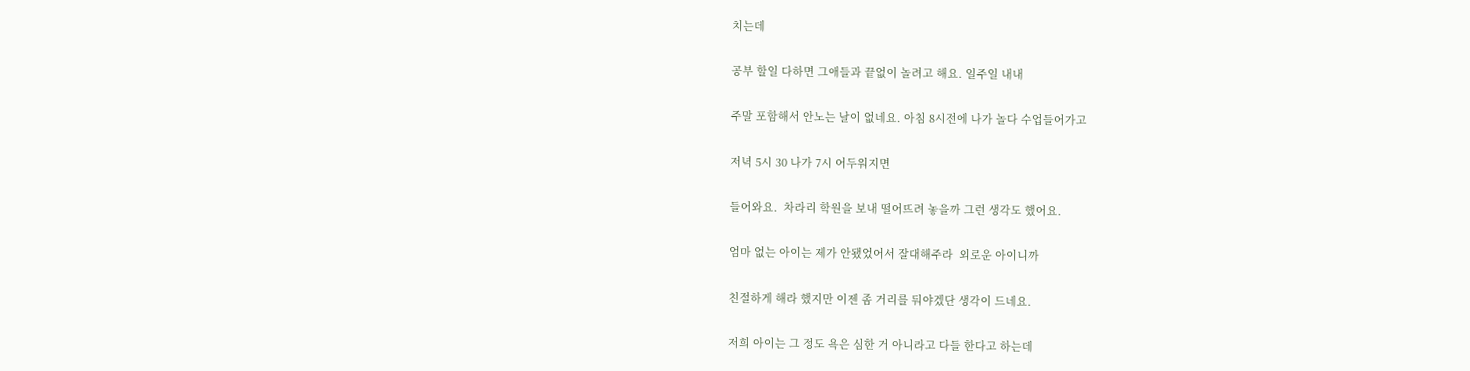치는데

공부 할일 다하면 그애들과 끝없이 놀려고 해요. 일주일 내내

주말 포함해서 안노는 날이 없네요. 아침 8시전에 나가 놀다 수업들어가고

저녁 5시 30 나가 7시 어두워지면

들어와요.  차라리 학원을 보내 떨어뜨려 놓을까 그런 생각도 했어요.

엄마 없는 아이는 제가 안됐었어서 잘대해주라  외로운 아이니까

친절하게 해라 했지만 이젠 좀 거리를 둬야겠단 생각이 드네요.

저희 아이는 그 정도 욕은 심한 거 아니라고 다들 한다고 하는데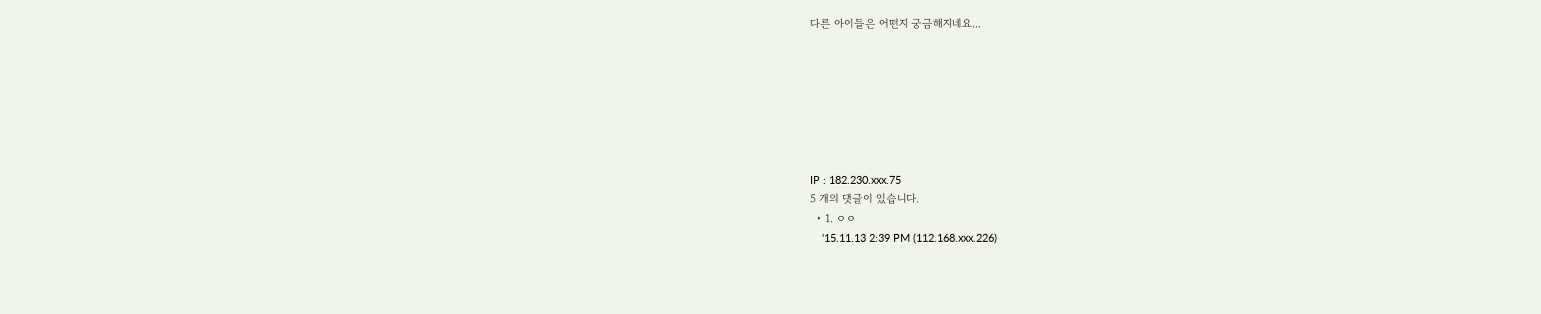다른 아이들은 어떤지 궁금해지네요...







IP : 182.230.xxx.75
5 개의 댓글이 있습니다.
  • 1. ㅇㅇ
    '15.11.13 2:39 PM (112.168.xxx.226)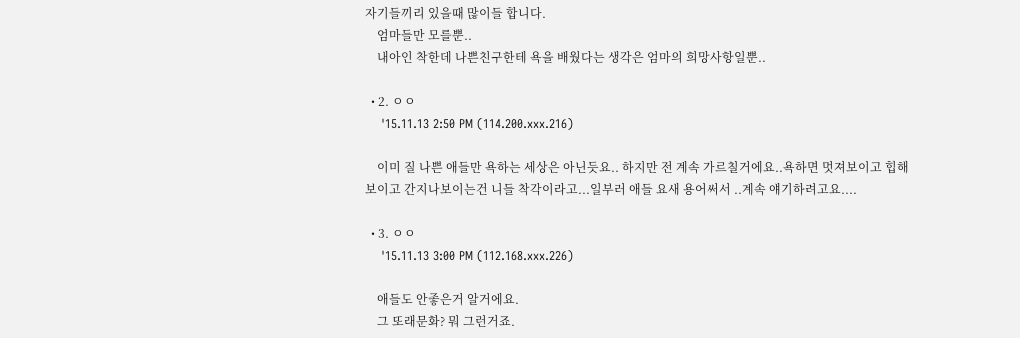자기들끼리 있을때 많이들 합니다.
    엄마들만 모를뿐..
    내아인 착한데 나쁜친구한테 욕을 배웠다는 생각은 엄마의 희망사항일뿐..

  • 2. ㅇㅇ
    '15.11.13 2:50 PM (114.200.xxx.216)

    이미 질 나쁜 애들만 욕하는 세상은 아닌듯요.. 하지만 전 계속 가르칠거에요..욕하면 멋져보이고 힙해보이고 간지나보이는건 니들 착각이라고...일부러 애들 요새 용어써서 ..계속 얘기하려고요....

  • 3. ㅇㅇ
    '15.11.13 3:00 PM (112.168.xxx.226)

    애들도 안좋은거 알거에요.
    그 또래문화? 뭐 그런거죠.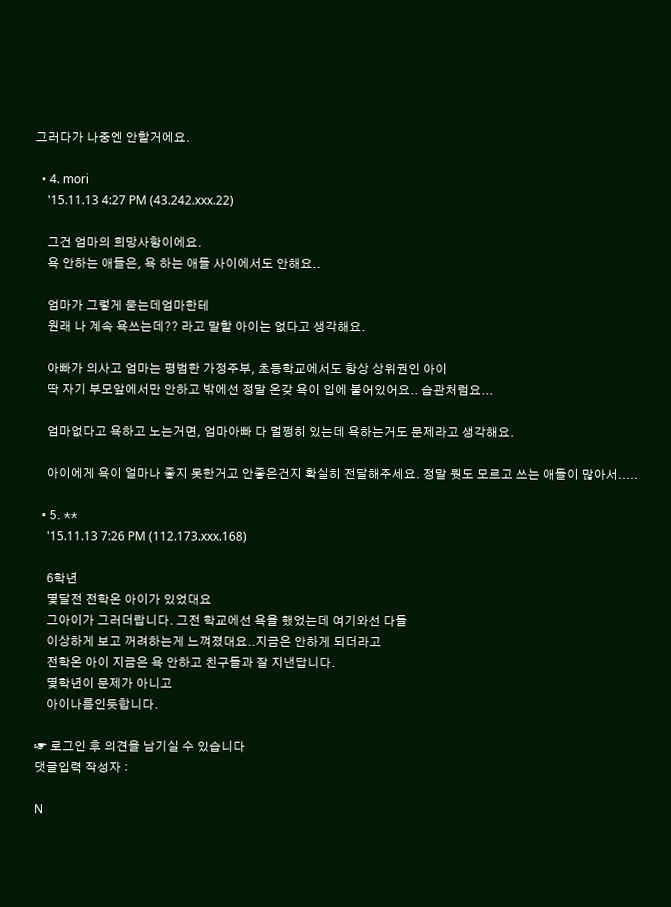그러다가 나중엔 안할거에요.

  • 4. mori
    '15.11.13 4:27 PM (43.242.xxx.22)

    그건 엄마의 희망사항이에요.
    욕 안하는 애들은, 욕 하는 애들 사이에서도 안해요..

    엄마가 그렇게 묻는데엄마한테
    원래 나 계속 욕쓰는데?? 라고 말할 아이는 없다고 생각해요.

    아빠가 의사고 엄마는 평범한 가정주부, 초등학교에서도 항상 상위권인 아이
    딱 자기 부모앞에서만 안하고 밖에선 정말 온갖 욕이 입에 붙어있어요.. 습관처럼요...

    엄마없다고 욕하고 노는거면, 엄마아빠 다 멀쩡히 있는데 욕하는거도 문제라고 생각해요.

    아이에게 욕이 얼마나 좋지 못한거고 안좋은건지 확실히 전달해주세요. 정말 뭣도 모르고 쓰는 애들이 많아서.....

  • 5. **
    '15.11.13 7:26 PM (112.173.xxx.168)

    6학년
    몇달전 전학온 아이가 있었대요
    그아이가 그러더랍니다. 그전 학교에선 욕을 했었는데 여기와선 다들
    이상하게 보고 꺼려하는게 느껴졌대요..지금은 안하게 되더라고
    전학온 아이 지금은 욕 안하고 친구들과 잘 지낸답니다.
    몇학년이 문제가 아니고
    아이나름인듯합니다.

☞ 로그인 후 의견을 남기실 수 있습니다
댓글입력 작성자 :

N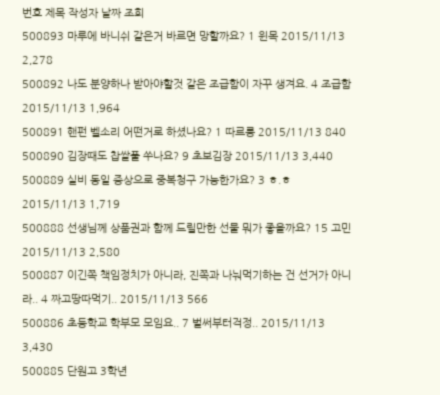번호 제목 작성자 날짜 조회
500893 마루에 바니쉬 같은거 바르면 망할까요? 1 윈목 2015/11/13 2,278
500892 나도 분양하나 받아야할것 같은 조급함이 자꾸 생겨요. 4 조급함 2015/11/13 1,964
500891 핸펀 벨소리 어떤거로 하셨나요? 1 따르릉 2015/11/13 840
500890 김장때도 찹쌀풀 쑤나요? 9 초보김장 2015/11/13 3,440
500889 실비 동일 증상으로 중복청구 가능한가요? 3 ㅎ.ㅎ 2015/11/13 1,719
500888 선생님께 상품권과 함께 드릴만한 선물 뭐가 좋을까요? 15 고민 2015/11/13 2,580
500887 이긴쪽 책임정치가 아니라, 진쪽과 나눠먹기하는 건 선거가 아니라.. 4 짜고땅따먹기.. 2015/11/13 566
500886 초등학교 학부모 모임요.. 7 벌써부터걱정.. 2015/11/13 3,430
500885 단원고 3학년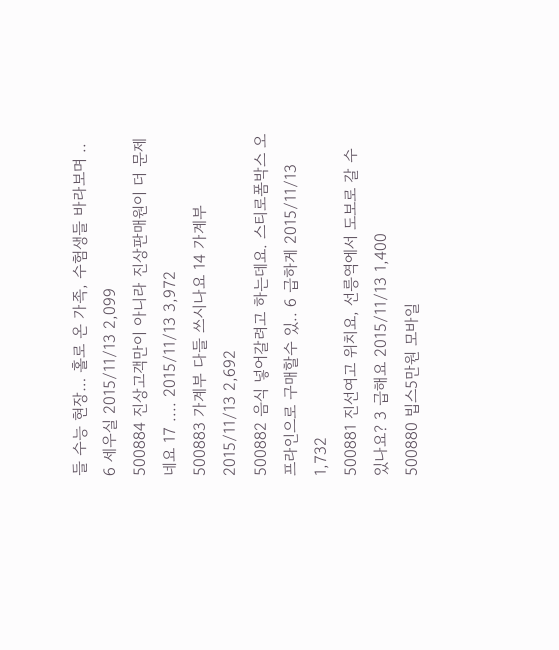들 수능 현장… 홀로 온 가족, 수험생들 바라보며 .. 6 세우실 2015/11/13 2,099
500884 진상고객만이 아니라 진상판매원이 더 문제네요 17 .... 2015/11/13 3,972
500883 가계부 다들 쓰시나요 14 가계부 2015/11/13 2,692
500882 음식 넣어갈려고 하는데요. 스티로폼박스 오프라인으로 구매할수 있.. 6 급하게 2015/11/13 1,732
500881 진선여고 위치요, 선릉역에서 도보로 갈 수 있나요? 3 급해요 2015/11/13 1,400
500880 빕스5만원 모바일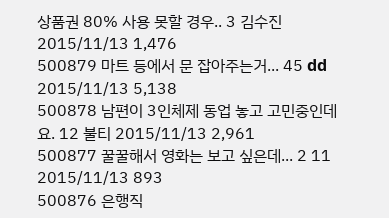상품권 80% 사용 못할 경우.. 3 김수진 2015/11/13 1,476
500879 마트 등에서 문 잡아주는거... 45 dd 2015/11/13 5,138
500878 남편이 3인체제 동업 놓고 고민중인데요. 12 불티 2015/11/13 2,961
500877 꿀꿀해서 영화는 보고 싶은데... 2 11 2015/11/13 893
500876 은행직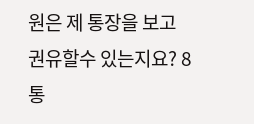원은 제 통장을 보고 권유할수 있는지요? 8 통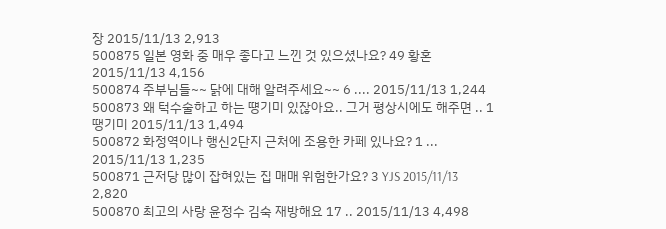장 2015/11/13 2,913
500875 일본 영화 중 매우 좋다고 느낀 것 있으셨나요? 49 황혼 2015/11/13 4,156
500874 주부님들~~ 닭에 대해 알려주세요~~ 6 .... 2015/11/13 1,244
500873 왜 턱수술하고 하는 떙기미 있잖아요.. 그거 평상시에도 해주면 .. 1 땡기미 2015/11/13 1,494
500872 화정역이나 행신2단지 근처에 조용한 카페 있나요? 1 ... 2015/11/13 1,235
500871 근저당 많이 잡혀있는 집 매매 위험한가요? 3 YJS 2015/11/13 2,820
500870 최고의 사랑 윤정수 김숙 재방해요 17 .. 2015/11/13 4,498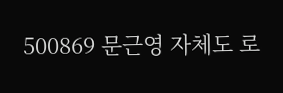500869 문근영 자체도 로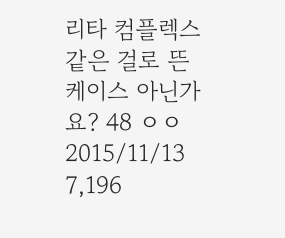리타 컴플렉스 같은 걸로 뜬 케이스 아닌가요? 48 ㅇㅇ 2015/11/13 7,196